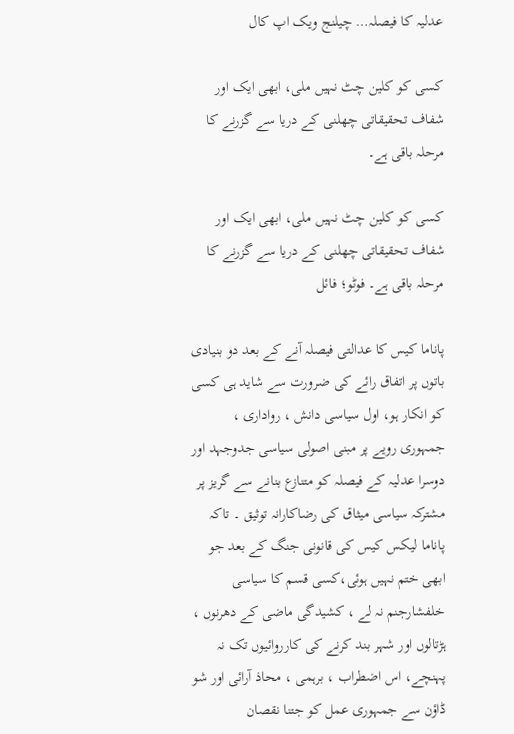عدلیہ کا فیصلہ… چیلنج ویک اپ کال

کسی کو کلین چٹ نہیں ملی، ابھی ایک اور شفاف تحقیقاتی چھلنی کے دریا سے گزرنے کا مرحلہ باقی ہے۔

کسی کو کلین چٹ نہیں ملی، ابھی ایک اور شفاف تحقیقاتی چھلنی کے دریا سے گزرنے کا مرحلہ باقی ہے۔ فوٹو؛ فائل

پاناما کیس کا عدالتی فیصلہ آنے کے بعد دو بنیادی باتوں پر اتفاق رائے کی ضرورت سے شاید ہی کسی کو انکار ہو، اول سیاسی دانش ، رواداری ، جمہوری رویے پر مبنی اصولی سیاسی جدوجہد اور دوسرا عدلیہ کے فیصلہ کو متنازع بنانے سے گریز پر مشترکہ سیاسی میثاق کی رضاکارانہ توثیق ۔ تاکہ پاناما لیکس کیس کی قانونی جنگ کے بعد جو ابھی ختم نہیں ہوئی،کسی قسم کا سیاسی خلفشارجنم نہ لے ، کشیدگی ماضی کے دھرنوں ، ہڑتالوں اور شہر بند کرنے کی کارروائیوں تک نہ پہنچے، اس اضطراب ، برہمی ، محاذ آرائی اور شو ڈاؤن سے جمہوری عمل کو جتنا نقصان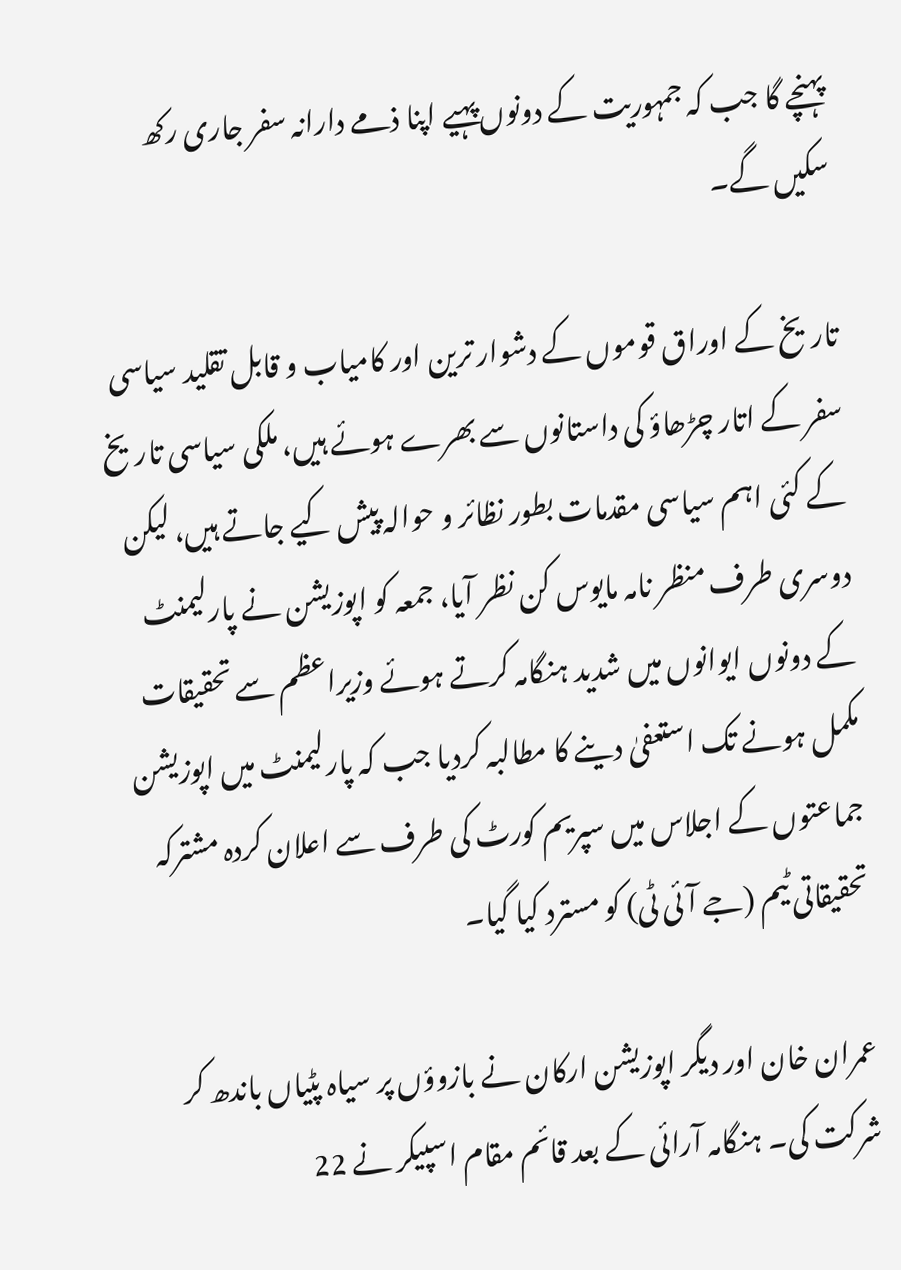پہنچے گا جب کہ جمہوریت کے دونوں پہیے اپنا ذمے دارانہ سفر جاری رکھ سکیں گے۔

تاریخ کے اوراق قوموں کے دشوار ترین اور کامیاب و قابل تقلید سیاسی سفر کے اتار چڑھاؤ کی داستانوں سے بھرے ہوئے ہیں، ملکی سیاسی تاریخ کے کئی اہم سیاسی مقدمات بطور نظائر و حوالہ پیش کیے جاتے ہیں، لیکن دوسری طرف منظر نامہ مایوس کن نظر آیا، جمعہ کو اپوزیشن نے پارلیمنٹ کے دونوں ایوانوں میں شدید ہنگامہ کرتے ہوئے وزیراعظم سے تحقیقات مکمل ہونے تک استعفیٰ دینے کا مطالبہ کردیا جب کہ پارلیمنٹ میں اپوزیشن جماعتوں کے اجلاس میں سپریم کورٹ کی طرف سے اعلان کردہ مشترکہ تحقیقاتی ٹیم (جے آئی ٹی) کو مسترد کیا گیا۔

عمران خان اور دیگر اپوزیشن ارکان نے بازوؤں پر سیاہ پٹیاں باندھ کر شرکت کی۔ ہنگامہ آرائی کے بعد قائم مقام اسپیکر نے 22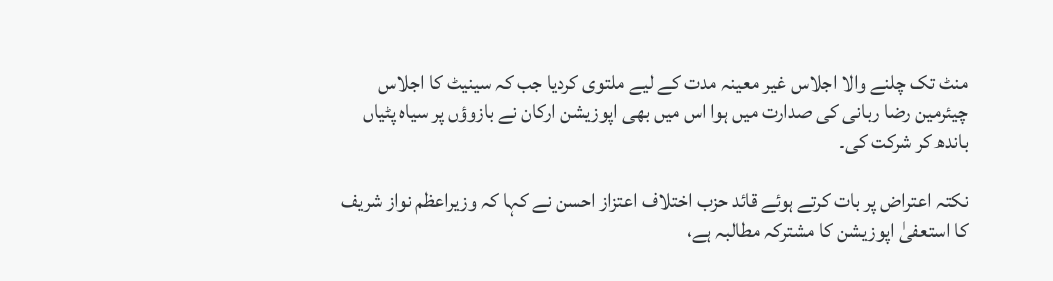منٹ تک چلنے والا اجلاس غیر معینہ مدت کے لیے ملتوی کردیا جب کہ سینیٹ کا اجلاس چیئرمین رضا ربانی کی صدارت میں ہوا اس میں بھی اپوزیشن ارکان نے بازوؤں پر سیاہ پٹیاں باندھ کر شرکت کی۔

نکتہ اعتراض پر بات کرتے ہوئے قائد حزب اختلاف اعتزاز احسن نے کہا کہ وزیراعظم نواز شریف کا استعفیٰ اپوزیشن کا مشترکہ مطالبہ ہے،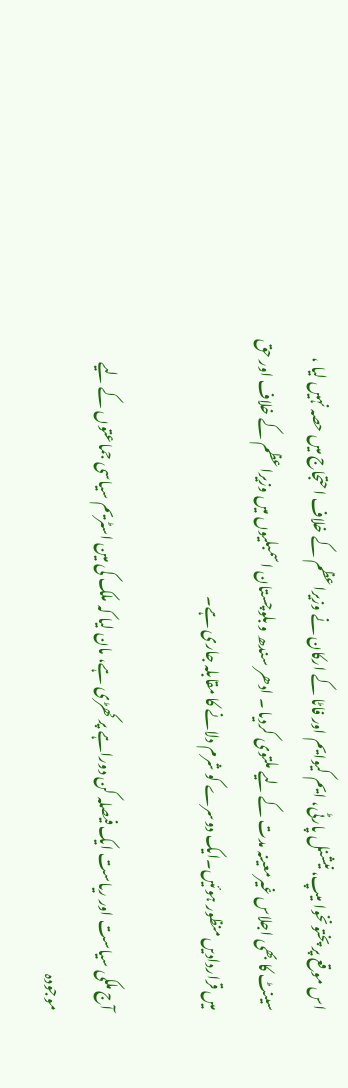اس موقع پر پختونخوا میپ، نیشنل پارٹی، ایم کیوایم اور فاٹا کے ارکان نے وزیراعظم کے خلاف احتجاج میں حصہ نہیں لیا ، سینٹ کا بھی اجلاس غیرمعینہ مدت کے لیے ملتوی کردیا ۔ ادھر سندھ و بلوچستان اسمبلیوں میں وزیراعظم کے خلاف اور حق میں قراردادیں منظور ہوئیں۔ایک دوسرے کو شرم دلانے کا مقابلہ جاری ہے۔

آج ملکی سیاست اور ریاست ایک فیصلہ کن دوراہے پر کھڑی ہے، مان لیا کہ ملک کی مین اسٹریم سیاسی جماعتوں کے لیے موجودہ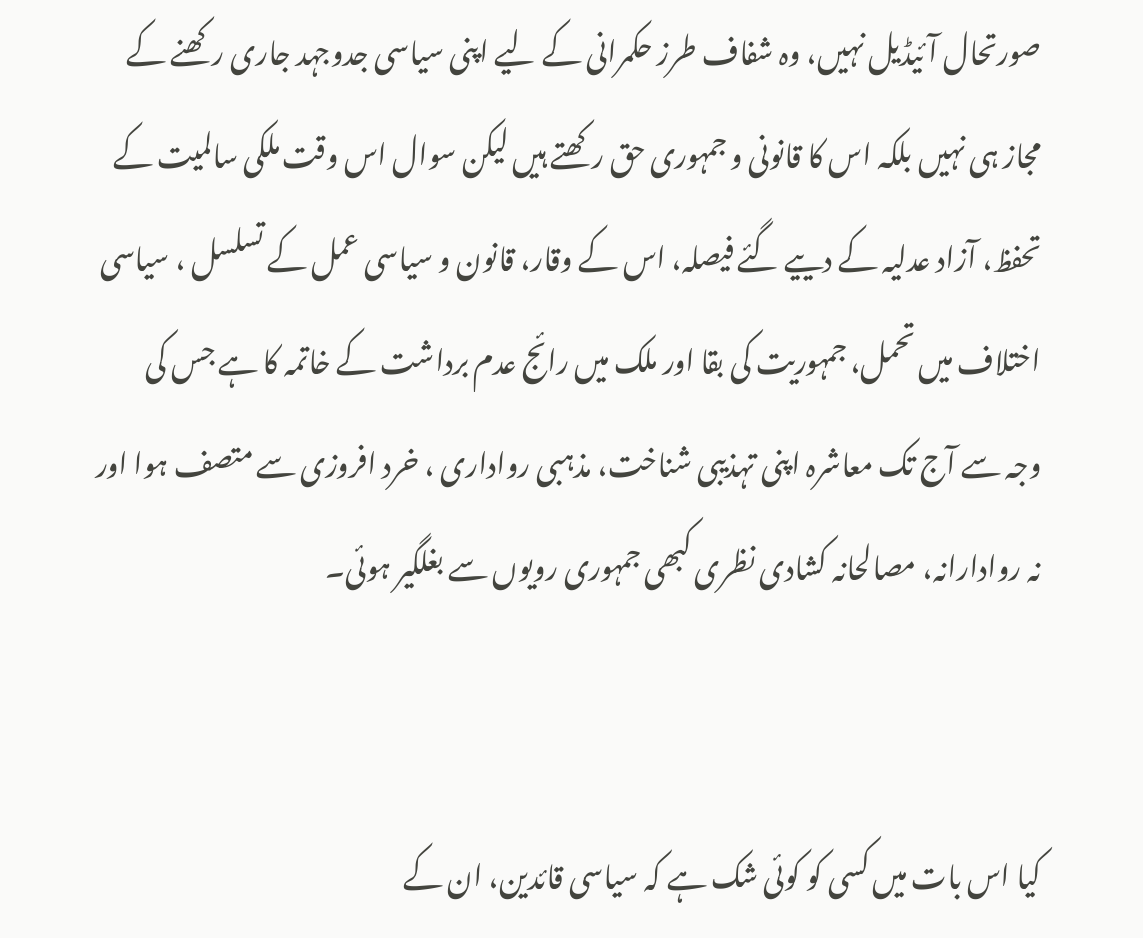صورتحال آئیڈیل نہیں، وہ شفاف طرز حکمرانی کے لیے اپنی سیاسی جدوجہد جاری رکھنے کے مجاز ہی نہیں بلکہ اس کا قانونی و جمہوری حق رکھتے ہیں لیکن سوال اس وقت ملکی سالمیت کے تحفظ، آزاد عدلیہ کے دییے گئے فیصلہ، اس کے وقار، قانون و سیاسی عمل کے تسلسل ، سیاسی اختلاف میں تحمل، جمہوریت کی بقا اور ملک میں رائج عدم برداشت کے خاتمہ کا ہے جس کی وجہ سے آج تک معاشرہ اپنی تہذیبی شناخت، مذہبی رواداری ، خرد افروزی سے متصف ہوا اور نہ روادارانہ، مصالحانہ کشادی نظری کبھی جمہوری رویوں سے بغلگیر ہوئی۔


کیا اس بات میں کسی کو کوئی شک ہے کہ سیاسی قائدین، ان کے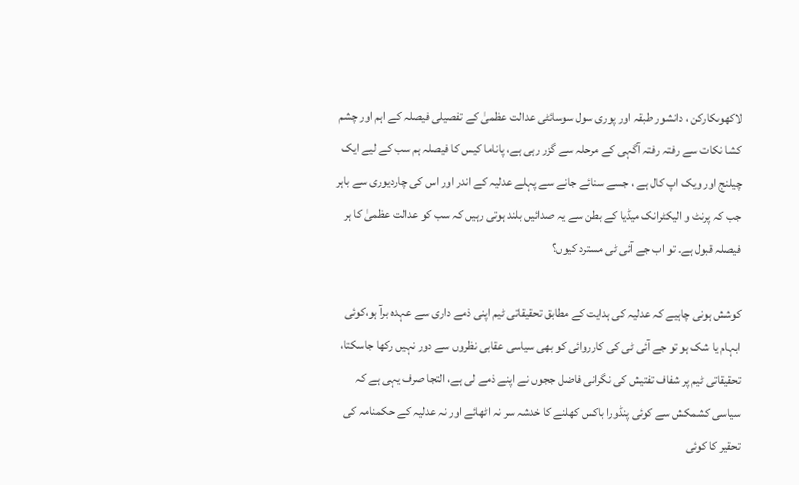لاکھوںکارکن ، دانشور طبقہ اور پوری سول سوسائٹی عدالت عظمیٰ کے تفصیلی فیصلہ کے اہم اور چشم کشا نکات سے رفتہ رفتہ آگہی کے مرحلہ سے گزر رہی ہے، پاناما کیس کا فیصلہ ہم سب کے لیے ایک چیلنج اور ویک اپ کال ہے ، جسے سنائے جانے سے پہلے عدلیہ کے اندر اور اس کی چاردیوری سے باہر جب کہ پرنٹ و الیکٹرانک میڈیا کے بطن سے یہ صدائیں بلند ہوتی رہیں کہ سب کو عدالت عظمیٰ کا ہر فیصلہ قبول ہے۔ تو اب جے آئی ٹی مسترد کیوں؟

کوشش ہونی چاہیے کہ عدلیہ کی ہدایت کے مطابق تحقیقاتی ٹیم اپنی ذمے داری سے عہدہ برآ ہو،کوئی ابہام یا شک ہو تو جے آئی ٹی کی کارروائی کو بھی سیاسی عقابی نظروں سے دور نہیں رکھا جاسکتا، تحقیقاتی ٹیم پر شفاف تفتیش کی نگرانی فاضل ججوں نے اپنے ذمے لی ہے، التجا صرف یہی ہے کہ سیاسی کشمکش سے کوئی پنڈورا باکس کھلنے کا خدشہ سر نہ اٹھائے اور نہ عدلیہ کے حکمنامہ کی تحقیر کا کوئی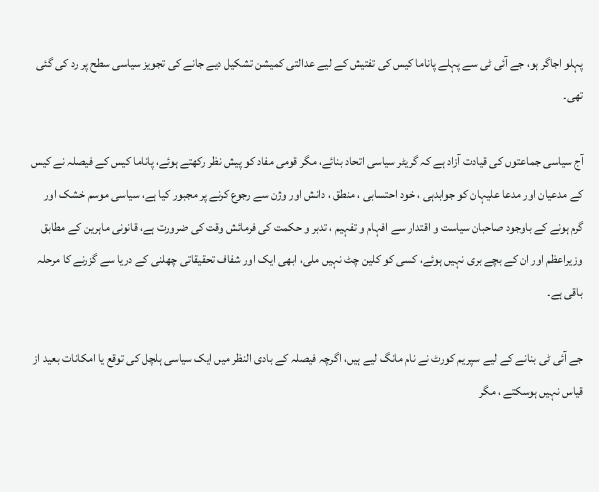پہلو اجاگر ہو، جے آئی ٹی سے پہلے پاناما کیس کی تفتیش کے لیے عدالتی کمیشن تشکیل دیے جانے کی تجویز سیاسی سطح پر رد کی گئی تھی۔

آج سیاسی جماعتوں کی قیادت آزاد ہے کہ گریٹر سیاسی اتحاد بنائے، مگر قومی مفاد کو پیش نظر رکھتے ہوئے، پاناما کیس کے فیصلہ نے کیس کے مدعیان اور مدعا علیہان کو جوابدہی ، خود احتسابی ، منطق ، دانش اور وژن سے رجوع کرنے پر مجبور کیا ہے، سیاسی موسم خشک اور گرم ہونے کے باوجود صاحبان سیاست و اقتدار سے افہام و تفہیم ، تدبر و حکمت کی فرمائش وقت کی ضرورت ہے، قانونی ماہرین کے مطابق وزیراعظم اور ان کے بچے بری نہیں ہوئے، کسی کو کلین چٹ نہیں ملی، ابھی ایک اور شفاف تحقیقاتی چھلنی کے دریا سے گزرنے کا مرحلہ باقی ہے۔

جے آئی ٹی بنانے کے لیے سپریم کورٹ نے نام مانگ لیے ہیں، اگرچہ فیصلہ کے بادی النظر میں ایک سیاسی ہلچل کی توقع یا امکانات بعید از قیاس نہیں ہوسکتے ، مگر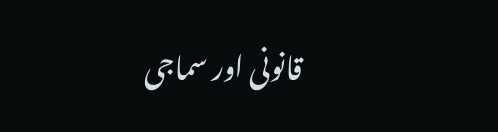قانونی اور سماجی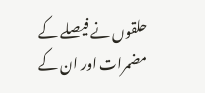حلقوں نے فیصلے کے مضمرات اور ان کے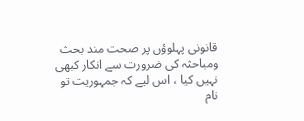قانونی پہلوؤں پر صحت مند بحث ومباحثہ کی ضرورت سے انکار کبھی نہیں کیا ، اس لیے کہ جمہوریت تو نام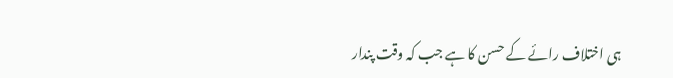ہی اختلاف رائے کے حسن کا ہے جب کہ وقت پندار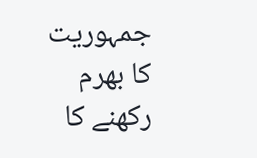جمہوریت کا بھرم رکھنے کا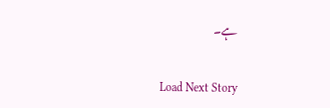ہے۔


Load Next Story